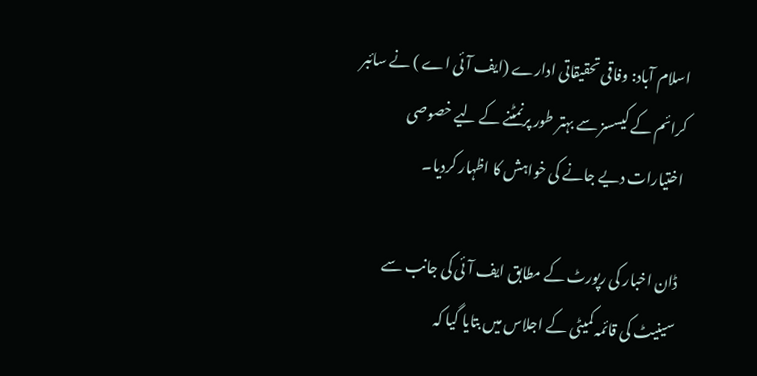اسلام آباد: وفاقی تحقیقاتی ادارے (ایف آئی اے ) نے سائبر کرائم کے کیسسز سے بہتر طور پرنمٹنے کے لیے خصوصی اختیارات دیے جانے کی خواہش کا اظہار کردیا۔

ڈان اخبار کی رپورٹ کے مطابق ایف آئی کی جانب سے سینیٹ کی قائمہ کمیٹی کے اجلاس میں بتایا گیا کہ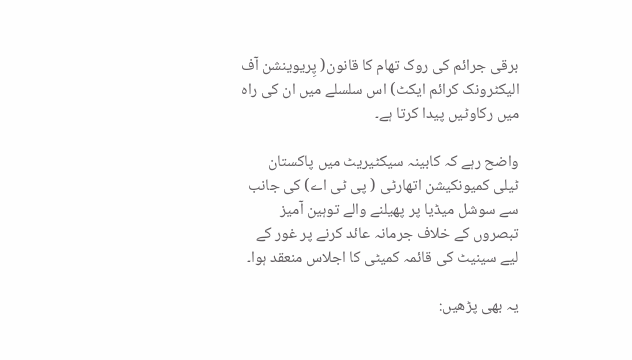برقی جرائم کی روک تھام کا قانون( پِریوینشن آف الیکٹرونک کرائم ایکٹ) اس سلسلے میں ان کی راہ میں رکاوٹیں پیدا کرتا ہے۔

واضح رہے کہ کابینہ سیکٹیریٹ میں پاکستان ٹیلی کمیونکیشن اتھارٹی ( پی ٹی اے) کی جانب سے سوشل میڈیا پر پھیلنے والے توہین آمیز تبصروں کے خلاف جرمانہ عائد کرنے پر غور کے لیے سینیٹ کی قائمہ کمیٹی کا اجلاس منعقد ہوا۔

یہ بھی پڑھیں: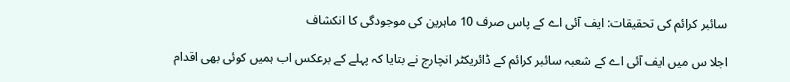سائبر کرائم کی تحقیقات: ایف آئی اے کے پاس صرف 10 ماہرین کی موجودگی کا انکشاف

اجلا س میں ایف آئی اے کے شعبہ سائبر کرائم کے ڈائریکٹر انچارج نے بتایا کہ پہلے کے برعکس اب ہمیں کوئی بھی اقدام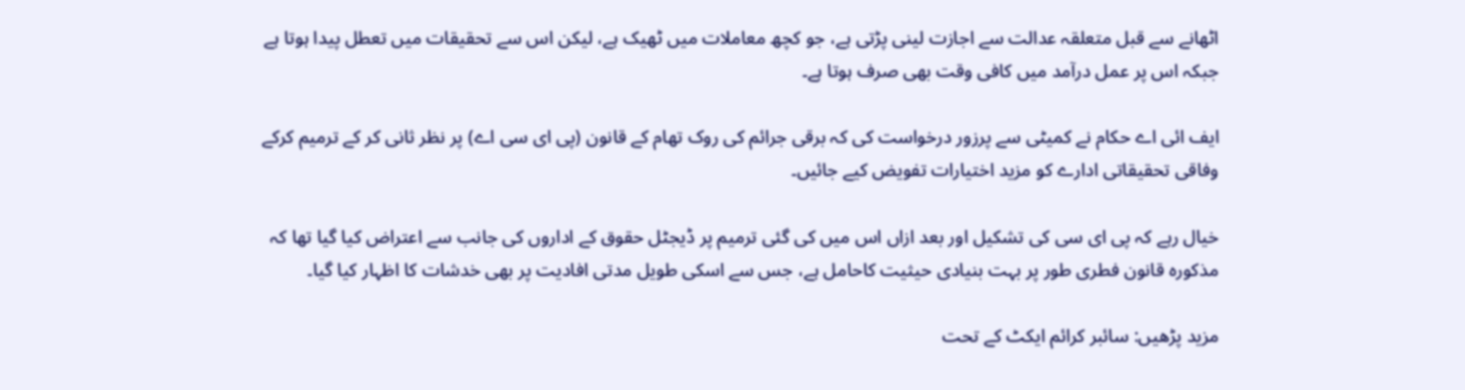اٹھانے سے قبل متعلقہ عدالت سے اجازت لینی پڑتی ہے، جو کچھ معاملات میں ٹھیک ہے، لیکن اس سے تحقیقات میں تعطل پیدا ہوتا ہے جبکہ اس پر عمل درآمد میں کافی وقت بھی صرف ہوتا ہے۔

ایف ائی اے حکام نے کمیٹی سے پرزور درخواست کی کہ برقی جرائم کی روک تھام کے قانون (پی ای سی اے) پر نظر ثانی کر کے ترمیم کرکے وفاقی تحقیقاتی ادارے کو مزید اختیارات تفویض کیے جائیں۔

خیال رہے کہ پی ای سی کی تشکیل اور بعد ازاں اس میں کی گئی ترمیم پر ڈیجٹل حقوق کے اداروں کی جانب سے اعتراض کیا گیا تھا کہ مذکورہ قانون فطری طور پر بہت بنیادی حیثیت کاحامل ہے، جس سے اسکی طویل مدتی افادیت پر بھی خدشات کا اظہار کیا گیا۔

مزید پڑھیں: سائبر کرائم ایکٹ کے تحت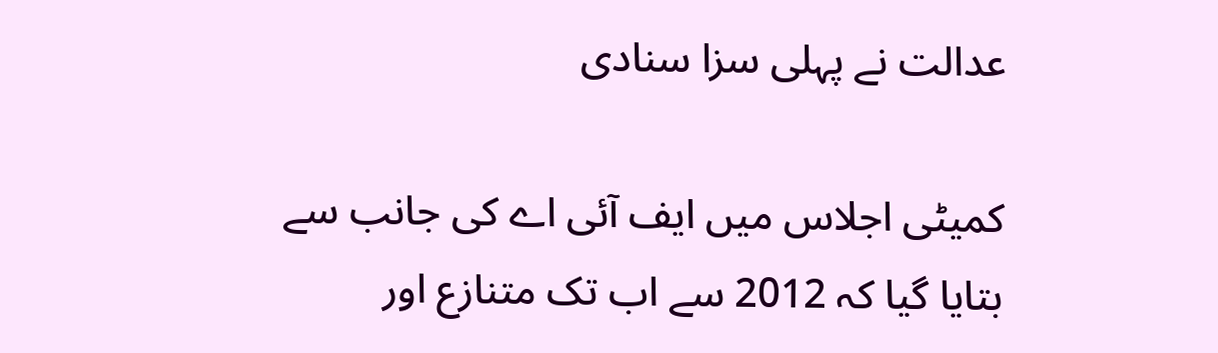عدالت نے پہلی سزا سنادی

کمیٹی اجلاس میں ایف آئی اے کی جانب سے بتایا گیا کہ 2012 سے اب تک متنازع اور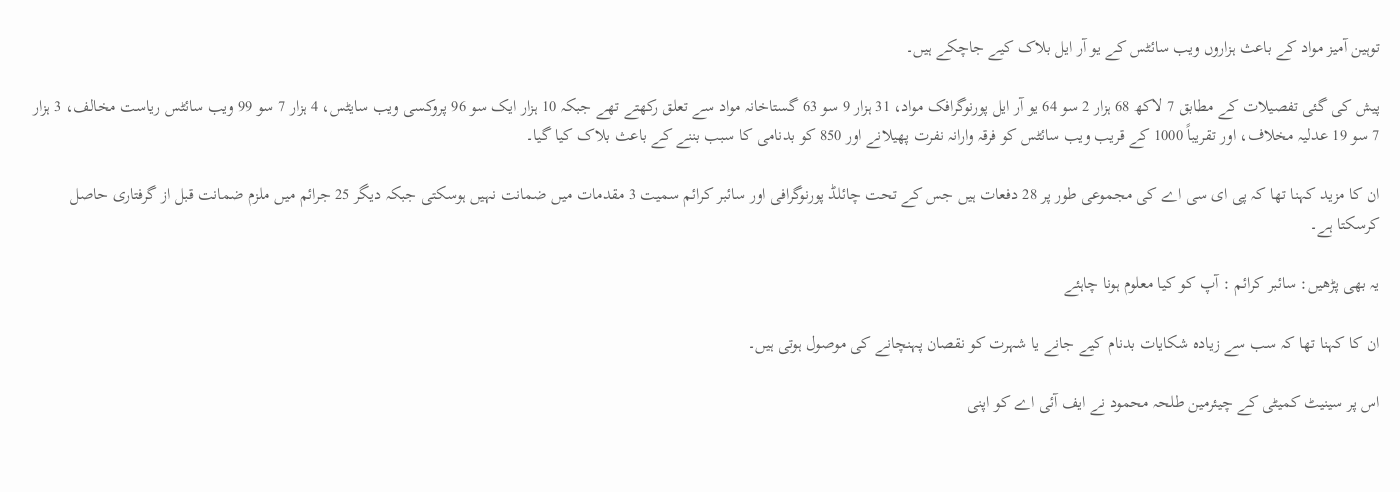توہین آمیز مواد کے باعث ہزاروں ویب سائٹس کے یو آر ایل بلاک کیے جاچکے ہیں۔

پیش کی گئی تفصیلات کے مطابق 7 لاکھ 68 ہزار 2 سو 64 یو آر ایل پورنوگرافک مواد، 31 ہزار 9 سو 63 گستاخانہ مواد سے تعلق رکھتے تھے جبکہ 10 ہزار ایک سو 96 پروکسی ویب سایٹس، 4 ہزار 7 سو 99 ویب سائٹس ریاست مخالف، 3 ہزار 7 سو 19 عدلیہ مخلاف، اور تقریباً 1000 کے قریب ویب سائٹس کو فرقہ وارانہ نفرت پھیلانے اور 850 کو بدنامی کا سبب بننے کے باعث بلاک کیا گیا۔

ان کا مزید کہنا تھا کہ پی ای سی اے کی مجموعی طور پر 28 دفعات ہیں جس کے تحت چائلڈ پورنوگرافی اور سائبر کرائم سمیت 3 مقدمات میں ضمانت نہیں ہوسکتی جبکہ دیگر 25 جرائم میں ملزم ضمانت قبل از گرفتاری حاصل کرسکتا ہے۔

یہ بھی پڑھیں: سائبر کرائم : آپ کو کیا معلوم ہونا چاہئے

ان کا کہنا تھا کہ سب سے زیادہ شکایات بدنام کیے جانے یا شہرت کو نقصان پہنچانے کی موصول ہوتی ہیں۔

اس پر سینیٹ کمیٹی کے چیئرمین طلحہ محمود نے ایف آئی اے کو اپنی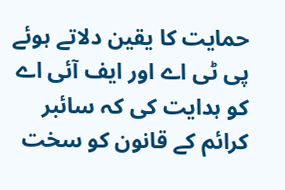حمایت کا یقین دلاتے ہوئے پی ٹی اے اور ایف آئی اے کو ہدایت کی کہ سائبر کرائم کے قانون کو سخت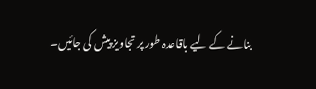بنانے کے لیے باقاعدہ طور پر تجاویز پیش کی جائیں۔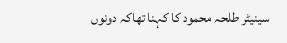سینیٹر طلحہ محمود کا کہنا تھاکہ دونوں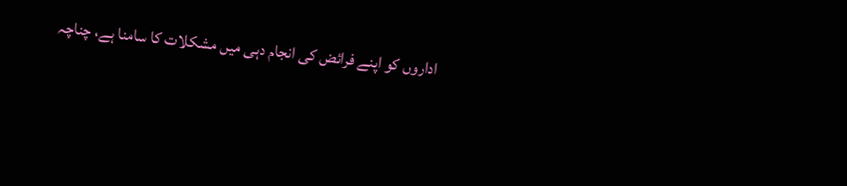اداروں کو اپنے فرائض کی انجام دہی میں مشکلات کا سامنا ہے، چناچہ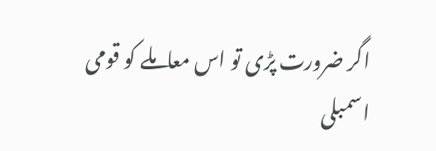اگر ضرورت پڑی تو اس معاملے کو قومی اسمبلی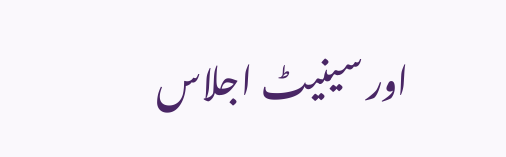اور سینیٹ اجلاس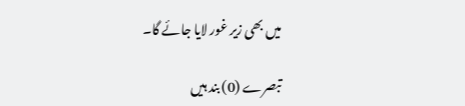میں بھی زیر غور لایا جائے گا۔

تبصرے (0) بند ہیں